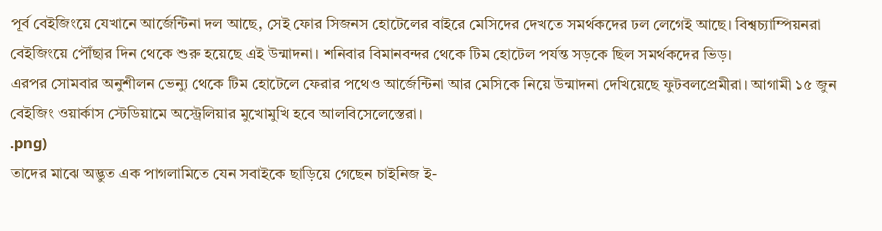পূর্ব বেইজিংয়ে যেখানে আর্জেন্টিনা দল আছে, সেই ফোর সিজনস হোটেলের বাইরে মেসিদের দেখতে সমর্থকদের ঢল লেগেই আছে। বিশ্বচ্যাম্পিয়নরা বেইজিংয়ে পৌঁছার দিন থেকে শুরু হয়েছে এই উন্মাদনা। শনিবার বিমানবন্দর থেকে টিম হোটেল পর্যন্ত সড়কে ছিল সমর্থকদের ভিড়।
এরপর সোমবার অনুশীলন ভেন্যু থেকে টিম হোটেলে ফেরার পথেও আর্জেন্টিনা আর মেসিকে নিয়ে উন্মাদনা দেখিয়েছে ফুটবলপ্রেমীরা। আগামী ১৫ জুন বেইজিং ওয়ার্কাস স্টেডিয়ামে অস্ট্রেলিয়ার মুখোমুখি হবে আলবিসেলেস্তেরা।
.png)
তাদের মাঝে অদ্ভুত এক পাগলামিতে যেন সবাইকে ছাড়িয়ে গেছেন চাইনিজ ই-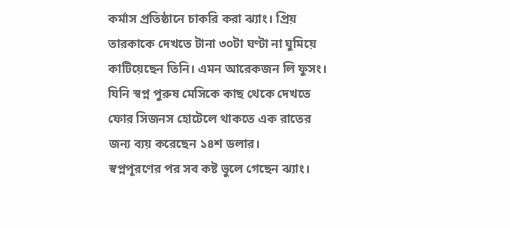কর্মাস প্রতিষ্ঠানে চাকরি করা ঝ্যাং। প্রিয় তারকাকে দেখতে টানা ৩০টা ঘণ্টা না ঘুমিয়ে কাটিয়েছেন তিনি। এমন আরেকজন লি ফুসং। যিনি স্বপ্ন পুরুষ মেসিকে কাছ থেকে দেখতে ফোর সিজনস হোটেলে থাকতে এক রাতের জন্য ব্যয় করেছেন ১৪শ ডলার।
স্বপ্নপূরণের পর সব কষ্ট ভুলে গেছেন ঝ্যাং।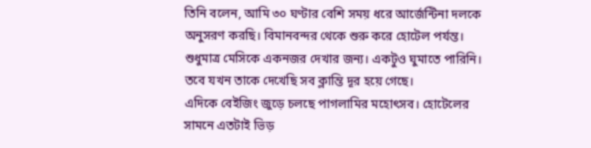তিনি বলেন, আমি ৩০ ঘণ্টার বেশি সময় ধরে আর্জেন্টিনা দলকে অনুসরণ করছি। বিমানবন্দর থেকে শুরু করে হোটেল পর্যন্ত। শুধুমাত্র মেসিকে একনজর দেখার জন্য। একটুও ঘুমাতে পারিনি। তবে যখন তাকে দেখেছি সব ক্লান্তি দূর হয়ে গেছে।
এদিকে বেইজিং জুড়ে চলছে পাগলামির মহোৎসব। হোটেলের সামনে এতটাই ভিড়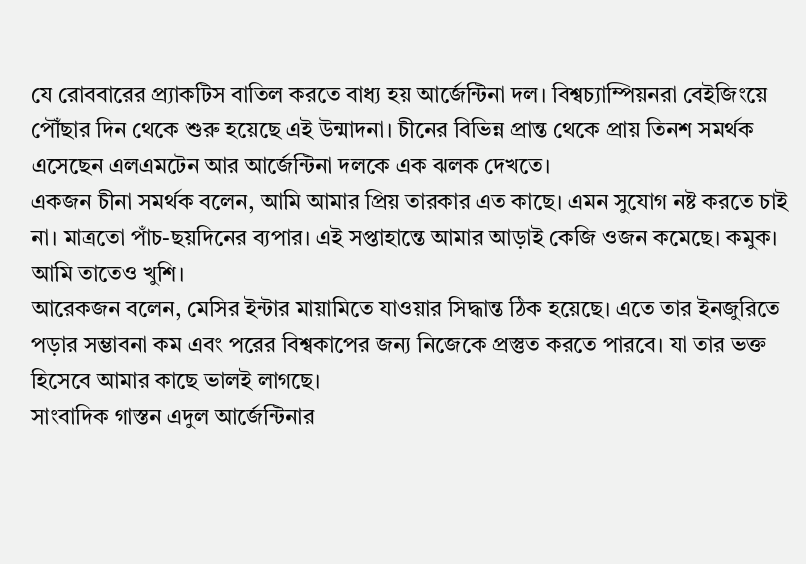যে রোববারের প্র্যাকটিস বাতিল করতে বাধ্য হয় আর্জেন্টিনা দল। বিশ্বচ্যাম্পিয়নরা বেইজিংয়ে পৌঁছার দিন থেকে শুরু হয়েছে এই উন্মাদনা। চীনের বিভিন্ন প্রান্ত থেকে প্রায় তিনশ সমর্থক এসেছেন এলএমটেন আর আর্জেন্টিনা দলকে এক ঝলক দেখতে।
একজন চীনা সমর্থক বলেন, আমি আমার প্রিয় তারকার এত কাছে। এমন সুযোগ নষ্ট করতে চাই না। মাত্রতো পাঁচ-ছয়দিনের ব্যপার। এই সপ্তাহান্তে আমার আড়াই কেজি ওজন কমেছে। কমুক। আমি তাতেও খুশি।
আরেকজন বলেন, মেসির ইন্টার মায়ামিতে যাওয়ার সিদ্ধান্ত ঠিক হয়েছে। এতে তার ইনজুরিতে পড়ার সম্ভাবনা কম এবং পরের বিশ্বকাপের জন্য নিজেকে প্রস্তুত করতে পারবে। যা তার ভক্ত হিসেবে আমার কাছে ভালই লাগছে।
সাংবাদিক গাস্তন এদুল আর্জেন্টিনার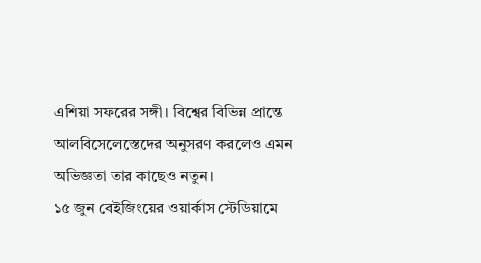এশিয়া সফরের সঙ্গী। বিশ্বের বিভিন্ন প্রান্তে আলবিসেলেস্তেদের অনুসরণ করলেও এমন অভিজ্ঞতা তার কাছেও নতুন।
১৫ জুন বেইজিংয়ের ওয়ার্কাস স্টেডিয়ামে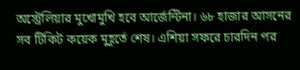অস্ট্রেলিয়ার মুখোমুখি হবে আর্জেন্টিনা। ৬৮ হাজার আসনের সব টিকিট কয়েক মুহূর্তে শেষ। এশিয়া সফরে চারদিন পর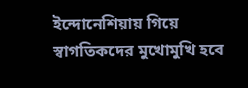ইন্দোনেশিয়ায় গিয়ে স্বাগতিকদের মুখোমুখি হবে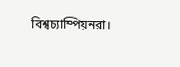বিশ্বচ্যাম্পিয়নরা।